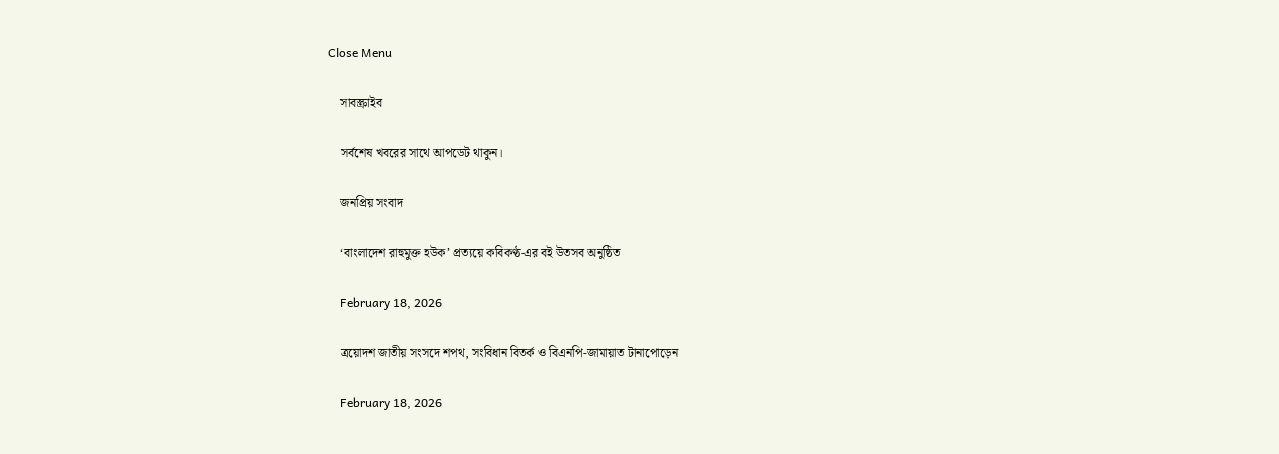Close Menu

    সাবস্ক্রাইব

    সর্বশেষ খবরের সাথে আপডেট থাকুন।

    জনপ্রিয় সংবাদ

    ‘বাংলাদেশ রাহুমুক্ত হউক’ প্রত্যয়ে কবিকণ্ঠ-এর বই উতসব অনুষ্ঠিত

    February 18, 2026

    ত্রয়োদশ জাতীয় সংসদে শপথ, সংবিধান বিতর্ক ও বিএনপি-জামায়াত টানাপোড়েন

    February 18, 2026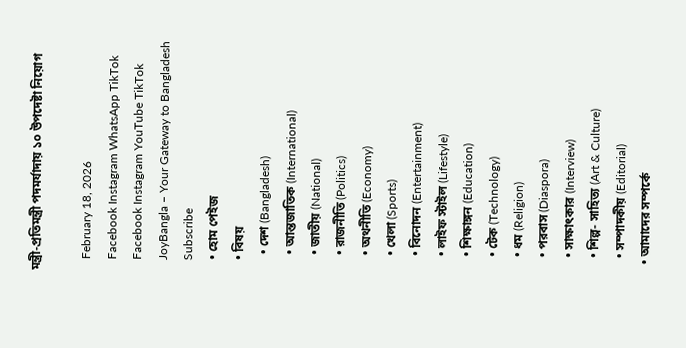মন্ত্রী-প্রতিমন্ত্রী পদমর্যাদায় ১০ উপদেষ্টা নিয়োগ

    February 18, 2026
    Facebook Instagram WhatsApp TikTok
    Facebook Instagram YouTube TikTok
    JoyBangla – Your Gateway to Bangladesh
    Subscribe
    • হোম পেইজ
    • বিষয়
      • দেশ (Bangladesh)
      • আন্তজাতিক (International)
      • জাতীয় (National)
      • রাজনীতি (Politics)
      • অথনীতি (Economy)
      • খেলা (Sports)
      • বিনোদন (Entertainment)
      • লাইফ স্টাইল (Lifestyle)
      • শিক্ষাঙ্গন (Education)
      • টেক (Technology)
      • ধম (Religion)
      • পরবাস (Diaspora)
      • সাক্ষাৎকার (Interview)
      • শিল্প- সাহিত্য (Art & Culture)
      • সম্পাদকীয় (Editorial)
    • আমাদের সম্পর্কে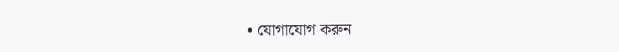• যোগাযোগ করুন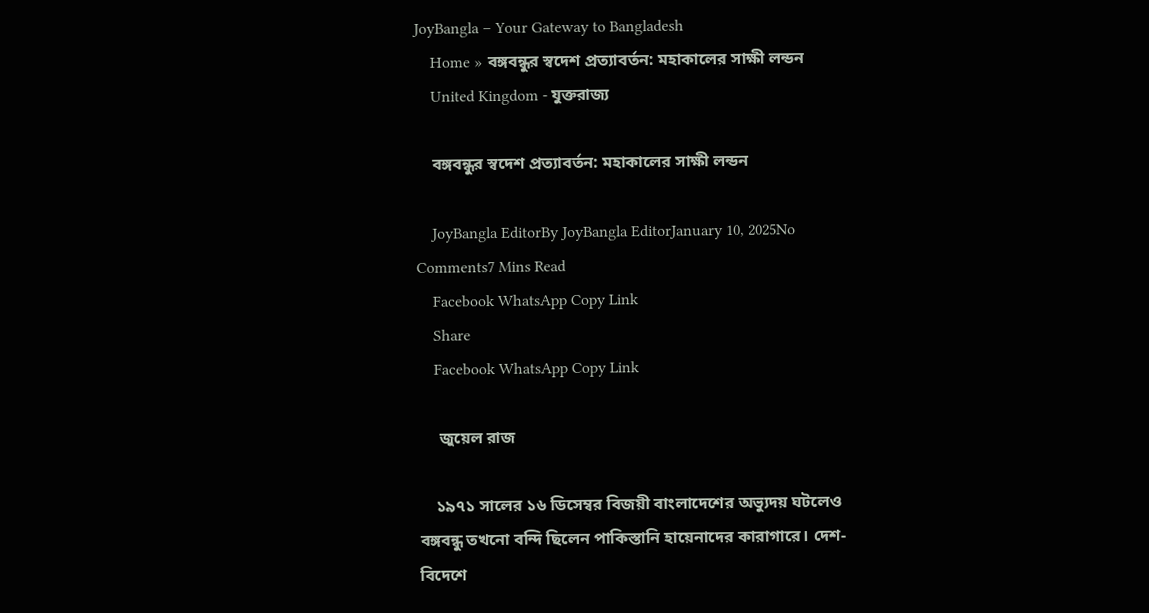JoyBangla – Your Gateway to Bangladesh
    Home » বঙ্গবন্ধুর স্বদেশ প্রত্যাবর্তন: মহাকালের সাক্ষী লন্ডন
    United Kingdom - যুক্তরাজ্য

    বঙ্গবন্ধুর স্বদেশ প্রত্যাবর্তন: মহাকালের সাক্ষী লন্ডন

    JoyBangla EditorBy JoyBangla EditorJanuary 10, 2025No Comments7 Mins Read
    Facebook WhatsApp Copy Link
    Share
    Facebook WhatsApp Copy Link

     জুয়েল রাজ

    ১৯৭১ সালের ১৬ ডিসেম্বর বিজয়ী বাংলাদেশের অভ্যুদয় ঘটলেও বঙ্গবন্ধু তখনো বন্দি ছিলেন পাকিস্তানি হায়েনাদের কারাগারে। দেশ-বিদেশে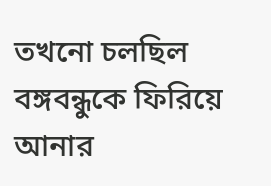তখনো চলছিল বঙ্গবন্ধুকে ফিরিয়ে আনার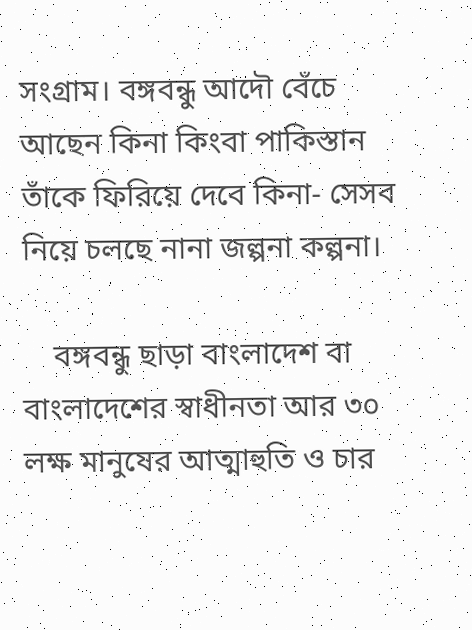সংগ্রাম। বঙ্গবন্ধু আদৌ বেঁচে আছেন কিনা কিংবা পাকিস্তান তাঁকে ফিরিয়ে দেবে কিনা- সেসব নিয়ে চলছে নানা জল্পনা কল্পনা।

    বঙ্গবন্ধু ছাড়া বাংলাদেশ বা বাংলাদেশের স্বাধীনতা আর ৩০ লক্ষ মানুষের আত্মাহুতি ও চার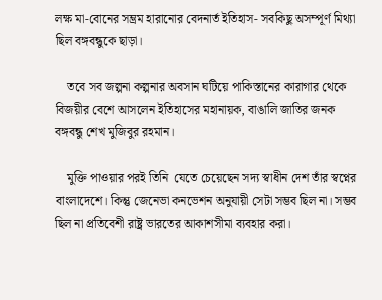লক্ষ মা-বোনের সম্ভ্রম হারানোর বেদনার্ত ইতিহাস- সবকিছু অসম্পূর্ণ মিথ্যা ছিল বঙ্গবন্ধুকে ছাড়া।

    তবে সব জল্পনা কল্পনার অবসান ঘটিয়ে পাকিস্তানের কারাগার থেকে বিজয়ীর বেশে আসলেন ইতিহাসের মহানায়ক, বাঙালি জাতির জনক  বঙ্গবন্ধু শেখ মুজিবুর রহমান।

    মুক্তি পাওয়ার পরই তিনি  যেতে চেয়েছেন সদ্য স্বাধীন দেশ তাঁর স্বপ্নের  বাংলাদেশে। কিন্তু জেনেভা কনভেশন অনুযায়ী সেটা সম্ভব ছিল না। সম্ভব ছিল না প্রতিবেশী রাষ্ট্র ভারতের আকাশসীমা ব্যবহার করা।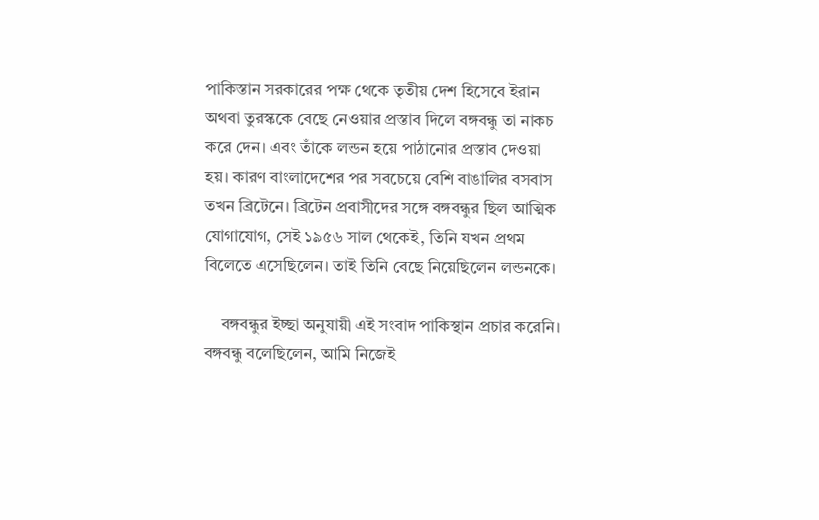পাকিস্তান সরকারের পক্ষ থেকে তৃতীয় দেশ হিসেবে ইরান অথবা তুরস্ককে বেছে নেওয়ার প্রস্তাব দিলে বঙ্গবন্ধু তা নাকচ করে দেন। এবং তাঁকে লন্ডন হয়ে পাঠানোর প্রস্তাব দেওয়া হয়। কারণ বাংলাদেশের পর সবচেয়ে বেশি বাঙালির বসবাস তখন ব্রিটেনে। ব্রিটেন প্রবাসীদের সঙ্গে বঙ্গবন্ধুর ছিল আত্মিক যোগাযোগ, সেই ১৯৫৬ সাল থেকেই, তিনি যখন প্রথম বিলেতে এসেছিলেন। তাই তিনি বেছে নিয়েছিলেন লন্ডনকে।

    বঙ্গবন্ধুর ইচ্ছা অনুযায়ী এই সংবাদ পাকিস্থান প্রচার করেনি। বঙ্গবন্ধু বলেছিলেন, আমি নিজেই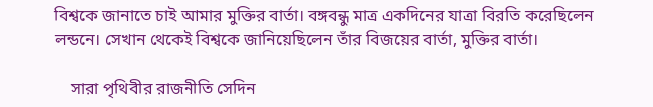বিশ্বকে জানাতে চাই আমার মুক্তির বার্তা। বঙ্গবন্ধু মাত্র একদিনের যাত্রা বিরতি করেছিলেন লন্ডনে। সেখান থেকেই বিশ্বকে জানিয়েছিলেন তাঁর বিজয়ের বার্তা, মুক্তির বার্তা।

    সারা পৃথিবীর রাজনীতি সেদিন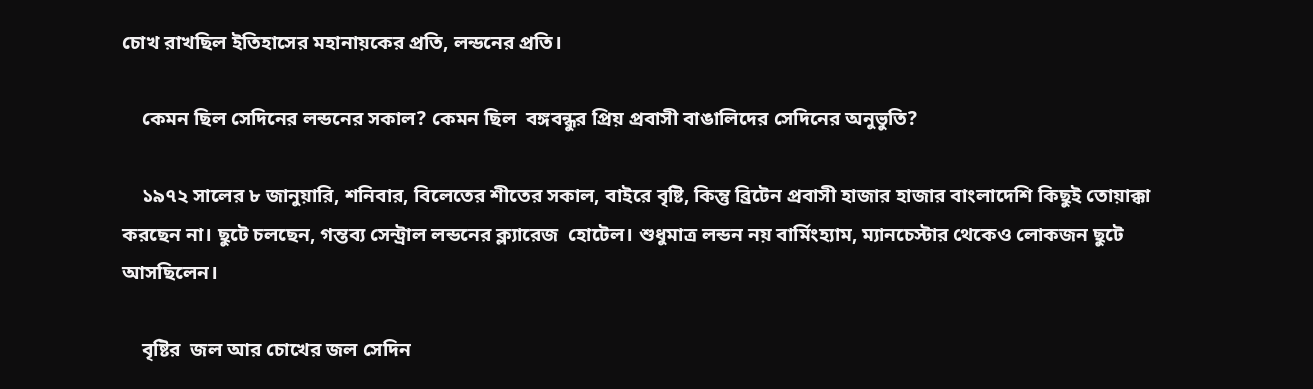চোখ রাখছিল ইতিহাসের মহানায়কের প্রতি, লন্ডনের প্রতি।

    কেমন ছিল সেদিনের লন্ডনের সকাল? কেমন ছিল  বঙ্গবন্ধুর প্রিয় প্রবাসী বাঙালিদের সেদিনের অনুভুতি?

    ১৯৭২ সালের ৮ জানুয়ারি, শনিবার, বিলেতের শীতের সকাল, বাইরে বৃষ্টি, কিন্তু ব্রিটেন প্রবাসী হাজার হাজার বাংলাদেশি কিছুই তোয়াক্কা করছেন না। ছুটে চলছেন, গন্তব্য সেন্ট্রাল লন্ডনের ক্ল্যারেজ  হোটেল। শুধুমাত্র লন্ডন নয় বার্মিংহ্যাম, ম্যানচেস্টার থেকেও লোকজন ছুটে আসছিলেন।

    বৃষ্টির  জল আর চোখের জল সেদিন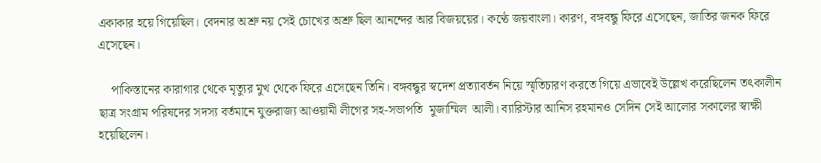একাকার হয়ে গিয়েছিল। বেদনার অশ্রু নয় সেই চোখের অশ্রু ছিল আনন্দের আর বিজয়য়ের। কণ্ঠে জয়বাংলা। কারণ, বঙ্গবন্ধু ফিরে এসেছেন, জাতির জনক ফিরে এসেছেন।

    পাকিস্তানের কারাগার থেকে মৃত্যুর মুখ থেকে ফিরে এসেছেন তিনি। বঙ্গবন্ধুর স্বদেশ প্রত্যাবর্তন নিয়ে স্মৃতিচারণ করতে গিয়ে এভাবেই উল্লেখ করেছিলেন তৎকালীন ছাত্র সংগ্রাম পরিষদের সদস্য বর্তমানে যুক্তরাজ্য আওয়ামী লীগের সহ-সভাপতি  মুজাম্মিল  আলী। ব্যারিস্টার আনিস রহমানও সেদিন সেই আলোর সকালের স্বাক্ষী হয়েছিলেন।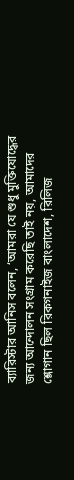ব্যারিস্টার আনিস বলেন, ‘আমরা যে শুধু মুক্তিযোদ্ধের জন্য আন্দোলন সংগ্রাম করেছি তাই নয়, আমাদের শ্লোগান ছিল রিকগনাইজ বাংলাদেশ, রিলিজ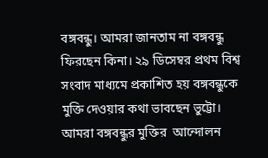বঙ্গবন্ধু। আমরা জানতাম না বঙ্গবন্ধু ফিরছেন কিনা। ২৯ ডিসেম্বর প্রথম বিশ্ব সংবাদ মাধ্যমে প্রকাশিত হয় বঙ্গবন্ধুকে মুক্তি দেওয়ার কথা ভাবছেন ভুট্টো। আমরা বঙ্গবন্ধুর মুক্তির  আন্দোলন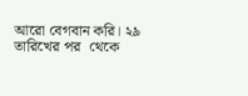আরো বেগবান করি। ২৯ তারিখের পর  থেকে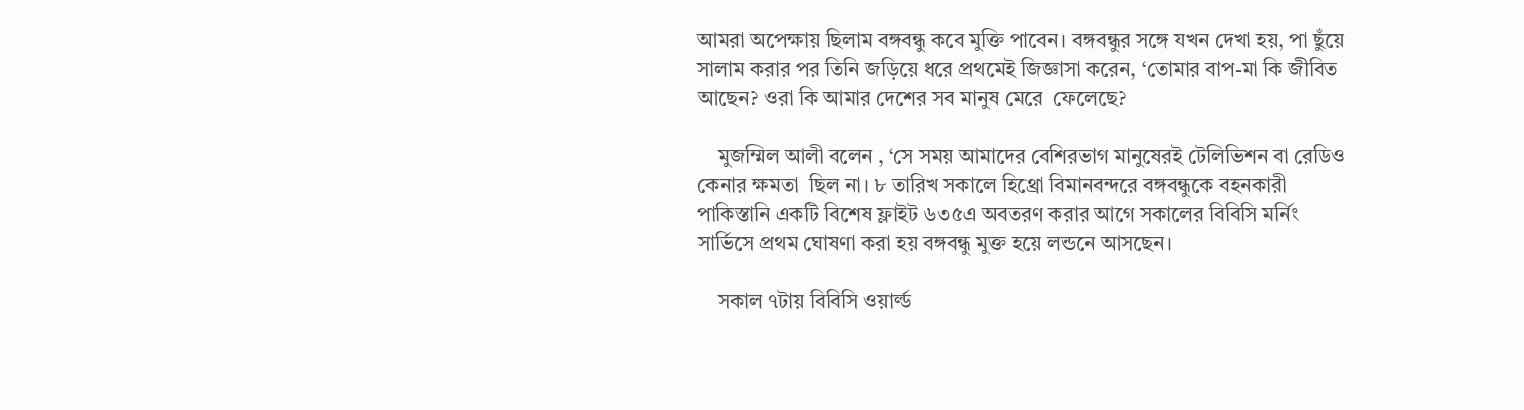আমরা অপেক্ষায় ছিলাম বঙ্গবন্ধু কবে মুক্তি পাবেন। বঙ্গবন্ধুর সঙ্গে যখন দেখা হয়, পা ছুঁয়ে সালাম করার পর তিনি জড়িয়ে ধরে প্রথমেই জিজ্ঞাসা করেন, ‘তোমার বাপ-মা কি জীবিত আছেন? ওরা কি আমার দেশের সব মানুষ মেরে  ফেলেছে?

    মুজম্মিল আলী বলেন , ‘সে সময় আমাদের বেশিরভাগ মানুষেরই টেলিভিশন বা রেডিও কেনার ক্ষমতা  ছিল না। ৮ তারিখ সকালে হিথ্রো বিমানবন্দরে বঙ্গবন্ধুকে বহনকারী পাকিস্তানি একটি বিশেষ ফ্লাইট ৬৩৫এ অবতরণ করার আগে সকালের বিবিসি মর্নিং সার্ভিসে প্রথম ঘোষণা করা হয় বঙ্গবন্ধু মুক্ত হয়ে লন্ডনে আসছেন।

    সকাল ৭টায় বিবিসি ওয়ার্ল্ড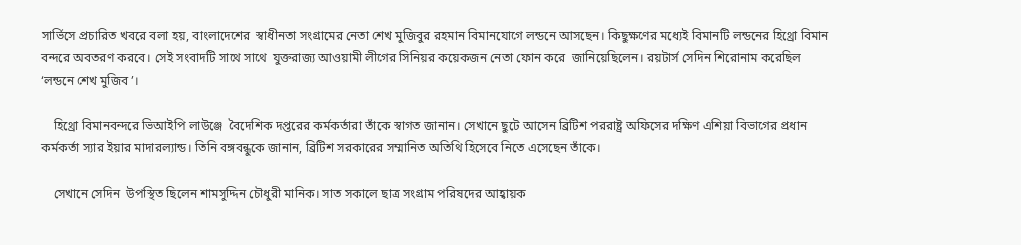সার্ভিসে প্রচারিত খবরে বলা হয়, বাংলাদেশের  স্বাধীনতা সংগ্রামের নেতা শেখ মুজিবুর রহমান বিমানযোগে লন্ডনে আসছেন। কিছুক্ষণের মধ্যেই বিমানটি লন্ডনের হিথ্রো বিমান বন্দরে অবতরণ করবে। সেই সংবাদটি সাথে সাথে  যুক্তরাজ্য আওয়ামী লীগের সিনিয়র কয়েকজন নেতা ফোন করে  জানিয়েছিলেন। রয়টার্স সেদিন শিরোনাম করেছিল ‘লন্ডনে শেখ মুজিব’।

    হিথ্রো বিমানবন্দরে ভিআইপি লাউঞ্জে  বৈদেশিক দপ্তরের কর্মকর্তারা তাঁকে স্বাগত জানান। সেখানে ছুটে আসেন ব্রিটিশ পররাষ্ট্র অফিসের দক্ষিণ এশিয়া বিভাগের প্রধান কর্মকর্তা স্যার ইয়ার মাদারল্যান্ড। তিনি বঙ্গবন্ধুকে জানান, ব্রিটিশ সরকারের সম্মানিত অতিথি হিসেবে নিতে এসেছেন তাঁকে।

    সেখানে সেদিন  উপস্থিত ছিলেন শামসুদ্দিন চৌধুরী মানিক। সাত সকালে ছাত্র সংগ্রাম পরিষদের আহ্বায়ক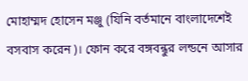মোহাম্মদ হোসেন মঞ্জু (যিনি বর্তমানে বাংলাদেশেই বসবাস করেন)। ফোন করে বঙ্গবন্ধুর লন্ডনে আসার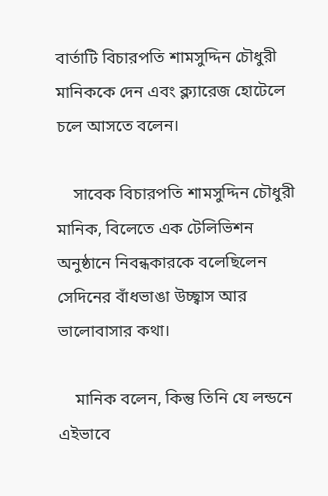বার্তাটি বিচারপতি শামসুদ্দিন চৌধুরী মানিককে দেন এবং ক্ল্যারেজ হোটেলে চলে আসতে বলেন।

    সাবেক বিচারপতি শামসুদ্দিন চৌধুরী মানিক, বিলেতে এক টেলিভিশন অনুষ্ঠানে নিবন্ধকারকে বলেছিলেন সেদিনের বাঁধভাঙা উচ্ছ্বাস আর ভালোবাসার কথা।

    মানিক বলেন, কিন্তু তিনি যে লন্ডনে এইভাবে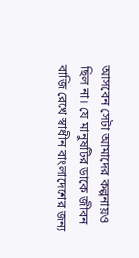আসবেন সেটা আমাদের কল্পনায়ও ছিল না। যে মানুষটির ডাকে জীবন বাজি রেখে স্বাধীন বাংলাদেশের জন্য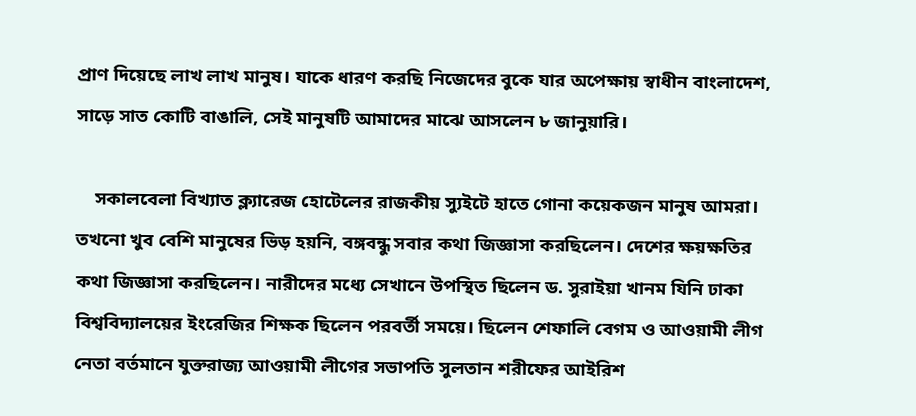প্রাণ দিয়েছে লাখ লাখ মানুষ। যাকে ধারণ করছি নিজেদের বুকে যার অপেক্ষায় স্বাধীন বাংলাদেশ, সাড়ে সাত কোটি বাঙালি, সেই মানুষটি আমাদের মাঝে আসলেন ৮ জানুয়ারি।

    সকালবেলা বিখ্যাত ক্ল্যারেজ হোটেলের রাজকীয় স্যুইটে হাতে গোনা কয়েকজন মানুষ আমরা। তখনো খুব বেশি মানুষের ভিড় হয়নি, বঙ্গবন্ধু সবার কথা জিজ্ঞাসা করছিলেন। দেশের ক্ষয়ক্ষতির কথা জিজ্ঞাসা করছিলেন। নারীদের মধ্যে সেখানে উপস্থিত ছিলেন ড. সুরাইয়া খানম যিনি ঢাকা বিশ্ববিদ্যালয়ের ইংরেজির শিক্ষক ছিলেন পরবর্তী সময়ে। ছিলেন শেফালি বেগম ও আওয়ামী লীগ নেতা বর্তমানে যুক্তরাজ্য আওয়ামী লীগের সভাপতি সুলতান শরীফের আইরিশ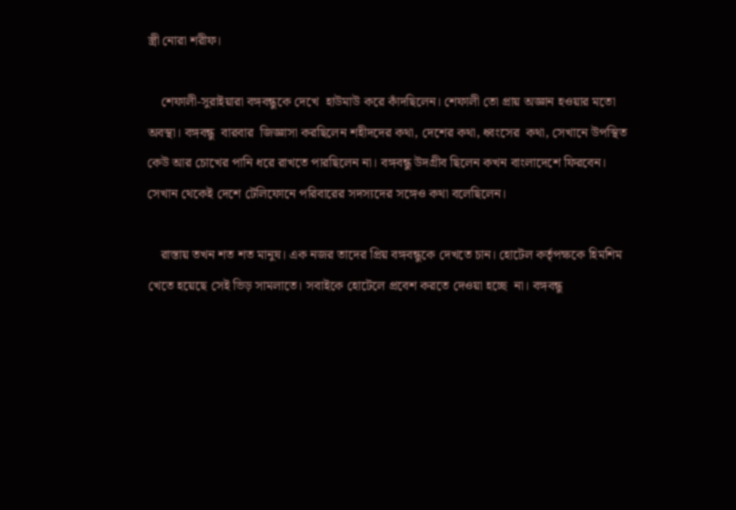স্ত্রী নোরা শরীফ।

    শেফালী-সুরাইয়ারা বঙ্গবন্ধুকে দেখে  হাউমাউ করে কাঁদছিলেন। শেফালী তো প্রায় অজ্ঞান হওয়ার মতো অবস্থা। বঙ্গবন্ধু  বারবার  জিজ্ঞাসা করছিলেন শহীদদের কথা, দেশের কথা, ধ্বংসের  কথা, সেখানে উপস্থিত কেউ আর চোখের পানি ধরে রাখতে পারছিলেন না। বঙ্গবন্ধু উদগ্রীব ছিলেন কখন বাংলাদেশে ফিরবেন। সেখান থেকেই দেশে টেলিফোনে পরিবারের সদস্যদের সঙ্গেও কথা বলেছিলেন।

    রাস্তায় তখন শত শত মানুষ। এক নজর তাদের প্রিয় বঙ্গবন্ধুকে দেখতে চান। হোটেল কর্তৃপক্ষকে হিমশিম খেতে হয়েছে সেই ভিড় সামলাতে। সবাইকে হোটেলে প্রবেশ করতে দেওয়া হচ্ছে  না। বঙ্গবন্ধু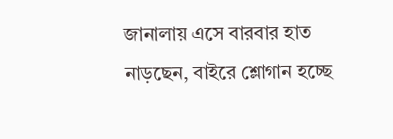জানালায় এসে বারবার হাত নাড়ছেন, বাইরে শ্লোগান হচ্ছে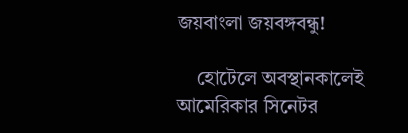জয়বাংলা জয়বঙ্গবন্ধু!

    হোটেলে অবস্থানকালেই আমেরিকার সিনেটর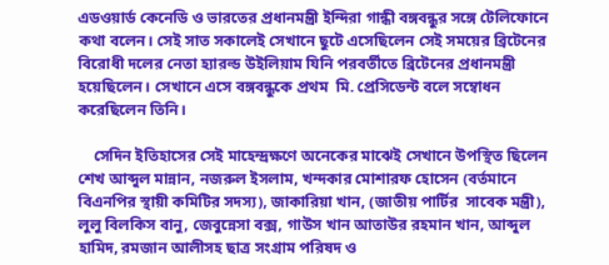এডওয়ার্ড কেনেডি ও ভারতের প্রধানমন্ত্রী ইন্দিরা গান্ধী বঙ্গবন্ধুর সঙ্গে টেলিফোনে কথা বলেন। সেই সাত সকালেই সেখানে ছুটে এসেছিলেন সেই সময়ের ব্রিটেনের বিরোধী দলের নেতা হ্যারল্ড উইলিয়াম যিনি পরবর্তীতে ব্রিটেনের প্রধানমন্ত্রী হয়েছিলেন। সেখানে এসে বঙ্গবন্ধুকে প্রথম  মি. প্রেসিডেন্ট বলে সম্বোধন করেছিলেন তিনি।

    সেদিন ইতিহাসের সেই মাহেন্দ্রক্ষণে অনেকের মাঝেই সেখানে উপস্থিত ছিলেন শেখ আব্দুল মান্নান, নজরুল ইসলাম, খন্দকার মোশারফ হোসেন (বর্তমানে বিএনপির স্থায়ী কমিটির সদস্য), জাকারিয়া খান, (জাতীয় পার্টির  সাবেক মন্ত্রী), লুলু বিলকিস বানু, জেবুন্নেসা বক্স, গাউস খান আতাউর রহমান খান, আব্দুল হামিদ, রমজান আলীসহ ছাত্র সংগ্রাম পরিষদ ও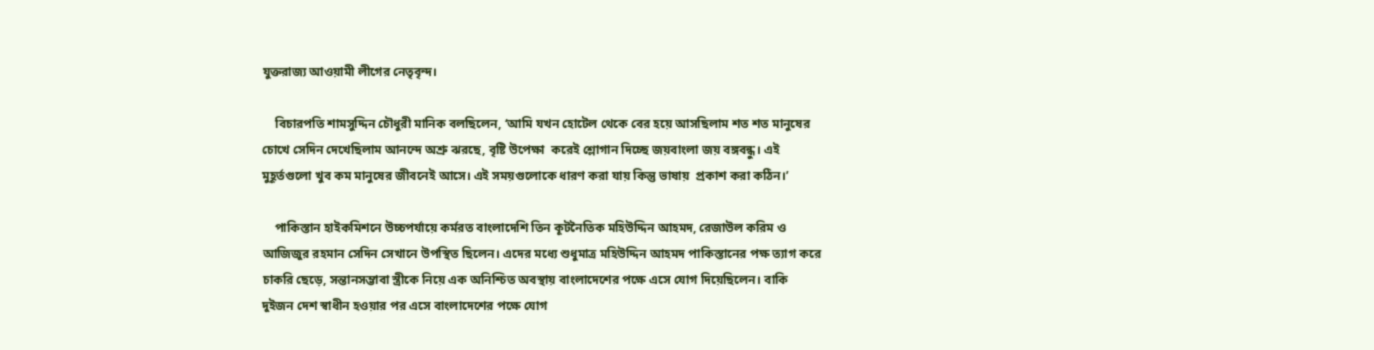যুক্তরাজ্য আওয়ামী লীগের নেতৃবৃন্দ।

    বিচারপতি শামসুদ্দিন চৌধুরী মানিক বলছিলেন, ‘আমি যখন হোটেল থেকে বের হয়ে আসছিলাম শত শত মানুষের চোখে সেদিন দেখেছিলাম আনন্দে অশ্রু ঝরছে, বৃষ্টি উপেক্ষা  করেই শ্লোগান দিচ্ছে জয়বাংলা জয় বঙ্গবন্ধু। এই মুহূর্তগুলো খুব কম মানুষের জীবনেই আসে। এই সময়গুলোকে ধারণ করা যায় কিন্তু ভাষায়  প্রকাশ করা কঠিন।’

    পাকিস্তান হাইকমিশনে উচ্চপর্যায়ে কর্মরত বাংলাদেশি তিন কূটনৈতিক মহিউদ্দিন আহমদ, রেজাউল করিম ও আজিজুর রহমান সেদিন সেখানে উপস্থিত ছিলেন। এদের মধ্যে শুধুমাত্র মহিউদ্দিন আহমদ পাকিস্তানের পক্ষ ত্যাগ করে চাকরি ছেড়ে, সন্তানসম্ভাবা স্ত্রীকে নিয়ে এক অনিশ্চিত অবস্থায় বাংলাদেশের পক্ষে এসে যোগ দিয়েছিলেন। বাকি দুইজন দেশ স্বাধীন হওয়ার পর এসে বাংলাদেশের পক্ষে যোগ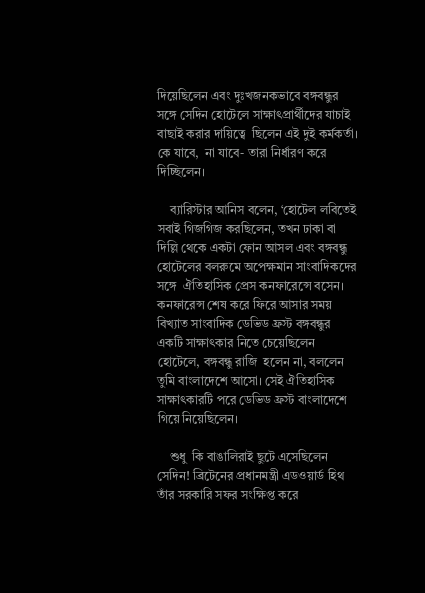দিয়েছিলেন এবং দুঃখজনকভাবে বঙ্গবন্ধুর সঙ্গে সেদিন হোটেলে সাক্ষাৎপ্রার্থীদের যাচাই বাছাই করার দায়িত্বে  ছিলেন এই দুই কর্মকর্তা। কে যাবে,  না যাবে- তারা নির্ধারণ করে দিচ্ছিলেন।

    ব্যারিস্টার আনিস বলেন, ‘হোটেল লবিতেই সবাই গিজগিজ করছিলেন, তখন ঢাকা বা দিল্লি থেকে একটা ফোন আসল এবং বঙ্গবন্ধু হোটেলের বলরুমে অপেক্ষমান সাংবাদিকদের সঙ্গে  ঐতিহাসিক প্রেস কনফারেন্সে বসেন। কনফারেন্স শেষ করে ফিরে আসার সময়  বিখ্যাত সাংবাদিক ডেভিড ফ্রস্ট বঙ্গবন্ধুর একটি সাক্ষাৎকার নিতে চেয়েছিলেন হোটেলে, বঙ্গবন্ধু রাজি  হলেন না, বললেন তুমি বাংলাদেশে আসো। সেই ঐতিহাসিক সাক্ষাৎকারটি পরে ডেভিড ফ্রস্ট বাংলাদেশে গিয়ে নিয়েছিলেন।

    শুধু  কি বাঙালিরাই ছুটে এসেছিলেন সেদিন! ব্রিটেনের প্রধানমন্ত্রী এডওয়ার্ড হিথ তাঁর সরকারি সফর সংক্ষিপ্ত করে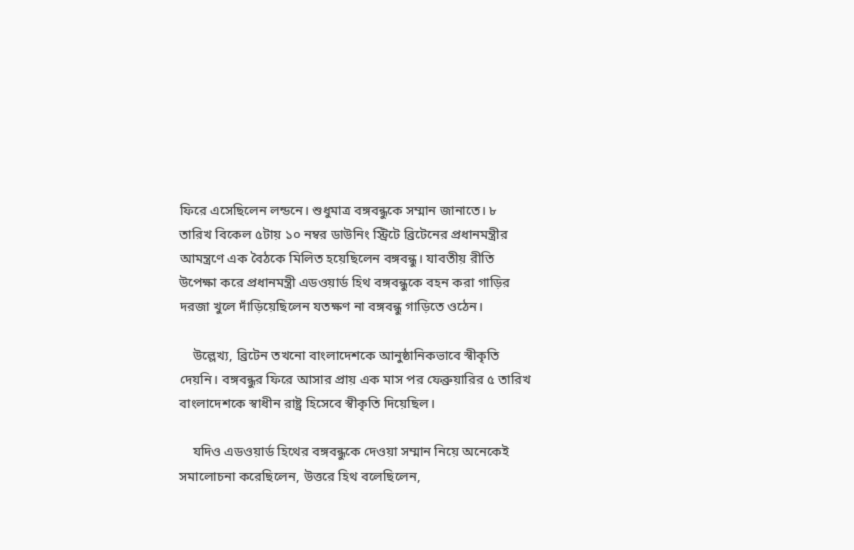ফিরে এসেছিলেন লন্ডনে। শুধুমাত্র বঙ্গবন্ধুকে সম্মান জানাতে। ৮ তারিখ বিকেল ৫টায় ১০ নম্বর ডাউনিং স্ট্রিটে ব্রিটেনের প্রধানমন্ত্রীর আমন্ত্রণে এক বৈঠকে মিলিত হয়েছিলেন বঙ্গবন্ধু। যাবতীয় রীতি উপেক্ষা করে প্রধানমন্ত্রী এডওয়ার্ড হিথ বঙ্গবন্ধুকে বহন করা গাড়ির দরজা খুলে দাঁড়িয়েছিলেন যতক্ষণ না বঙ্গবন্ধু গাড়িতে ওঠেন।

    উল্লেখ্য, ব্রিটেন তখনো বাংলাদেশকে আনুষ্ঠানিকভাবে স্বীকৃতি দেয়নি। বঙ্গবন্ধুর ফিরে আসার প্রায় এক মাস পর ফেব্রুয়ারির ৫ তারিখ বাংলাদেশকে স্বাধীন রাষ্ট্র হিসেবে স্বীকৃতি দিয়েছিল।

    যদিও এডওয়ার্ড হিথের বঙ্গবন্ধুকে দে‌ওয়া সম্মান নিয়ে অনেকেই সমালোচনা করেছিলেন, উত্তরে হিথ বলেছিলেন,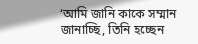‘আমি জানি কাকে সম্মান জানাচ্ছি, তিনি হচ্ছেন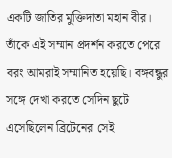একটি জাতির মুক্তিদাতা মহান বীর। তাঁকে এই সম্মান প্রদর্শন করতে পেরে বরং আমরাই সম্মানিত হয়েছি। বঙ্গবন্ধুর সঙ্গে দেখা করতে সেদিন ছুটে এসেছিলেন ব্রিটেনের সেই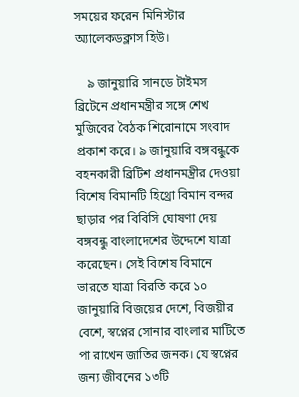সময়ের ফরেন মিনিস্টার অ্যালেকডক্লাস হিউ।

    ৯ জানুয়ারি সানডে টাইমস ব্রিটেনে প্রধানমন্ত্রীর সঙ্গে শেখ মুজিবের বৈঠক শিরোনামে সংবাদ প্রকাশ করে। ৯ জানুয়ারি বঙ্গবন্ধুকে বহনকারী ব্রিটিশ প্রধানমন্ত্রীর দেওয়া বিশেষ বিমানটি হিথ্রো বিমান বন্দর ছাড়ার পর বিবিসি ঘোষণা দেয় বঙ্গবন্ধু বাংলাদেশের উদ্দেশে যাত্রা করেছেন। সেই বিশেষ বিমানে  ভারতে যাত্রা বিরতি করে ১০ জানুয়ারি বিজয়ের দেশে, বিজয়ীর বেশে, স্বপ্নের সোনার বাংলার মাটিতে পা রাখেন জাতির জনক। যে স্বপ্নের জন্য জীবনের ১৩টি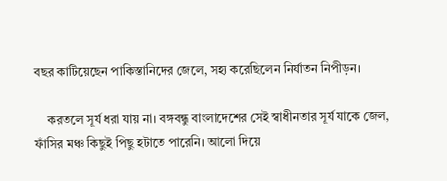বছর কাটিয়েছেন পাকিস্তানিদের জেলে, সহ্য করেছিলেন নির্যাতন নিপীড়ন।

    করতলে সূর্য ধরা যায় না। বঙ্গবন্ধু বাংলাদেশের সেই স্বাধীনতার সূর্য যাকে জেল, ফাঁসির মঞ্চ কিছুই পিছু হটাতে পারেনি। আলো দিয়ে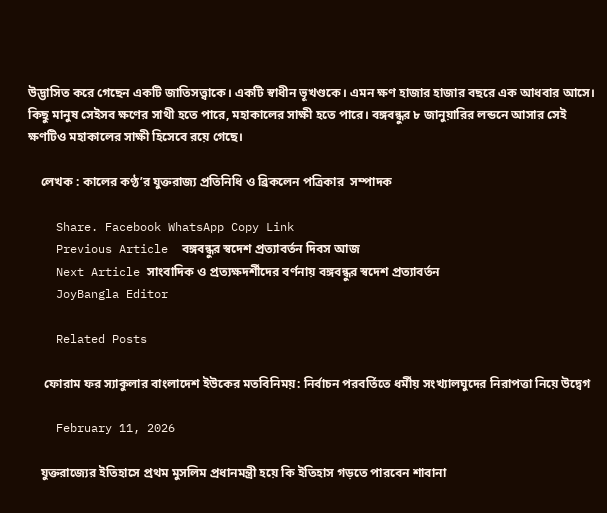উদ্ভাসিত করে গেছেন একটি জাতিসত্ত্বাকে। একটি স্বাধীন ভূখণ্ডকে। এমন ক্ষণ হাজার হাজার বছরে এক আধবার আসে। কিছু মানুষ সেইসব ক্ষণের সাথী হতে পারে, মহাকালের সাক্ষী হতে পারে। বঙ্গবন্ধুর ৮ জানুয়ারির লন্ডনে আসার সেই ক্ষণটিও মহাকালের সাক্ষী হিসেবে রয়ে গেছে।

    লেখক : কালের কণ্ঠ’র যুক্তরাজ্য প্রতিনিধি ও ব্রিকলেন পত্রিকার  সম্পাদক

    Share. Facebook WhatsApp Copy Link
    Previous Article  বঙ্গবন্ধুর স্বদেশ প্রত্যাবর্তন দিবস আজ
    Next Article সাংবাদিক ও প্রত্যক্ষদর্শীদের বর্ণনায় বঙ্গবন্ধুর স্বদেশ প্রত্যাবর্তন
    JoyBangla Editor

    Related Posts

     ফোরাম ফর স্যাকুলার বাংলাদেশ ইউকের মতবিনিময়: নির্বাচন পরবর্তিতে ধর্মীয় সংখ্যালঘুদের নিরাপত্তা নিয়ে উদ্বেগ

    February 11, 2026

    যুক্তরাজ্যের ইতিহাসে প্রথম মুসলিম প্রধানমন্ত্রী হয়ে কি ইতিহাস গড়তে পারবেন শাবানা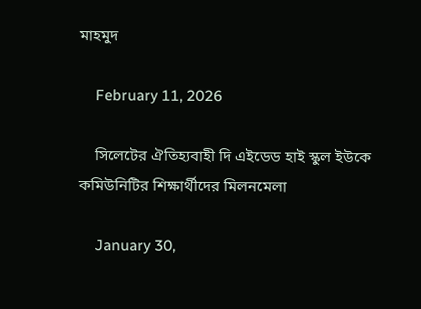মাহমুদ

    February 11, 2026

    সিলেটের ঐতিহ্যবাহী দি এইডেড হাই স্কুল ইউকে কমিউনিটির শিক্ষার্থীদের মিলনমেলা

    January 30,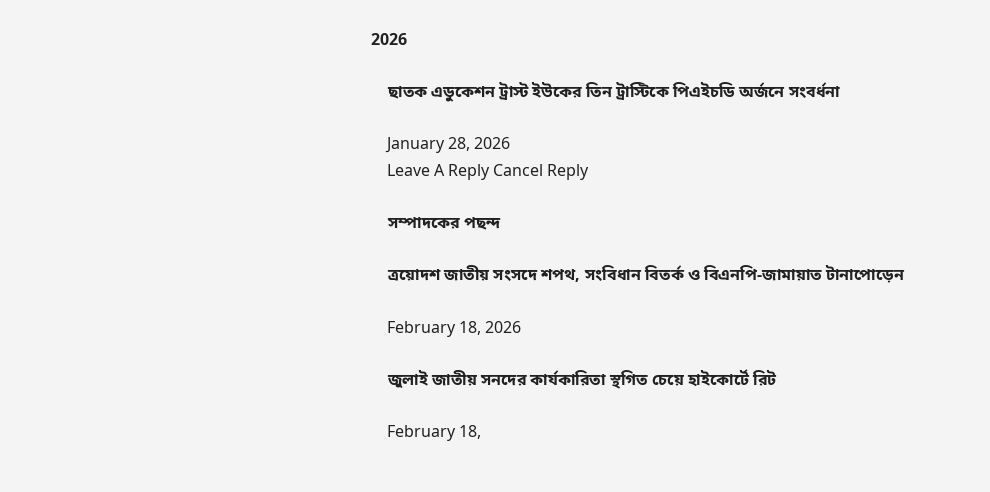2026

    ছাতক এডুকেশন ট্রাস্ট ইউকের তিন ট্রাস্টিকে পিএইচডি অর্জনে সংবর্ধনা

    January 28, 2026
    Leave A Reply Cancel Reply

    সম্পাদকের পছন্দ

    ত্রয়োদশ জাতীয় সংসদে শপথ, সংবিধান বিতর্ক ও বিএনপি-জামায়াত টানাপোড়েন

    February 18, 2026

    জুলাই জাতীয় সনদের কার্যকারিতা স্থগিত চেয়ে হাইকোর্টে রিট

    February 18,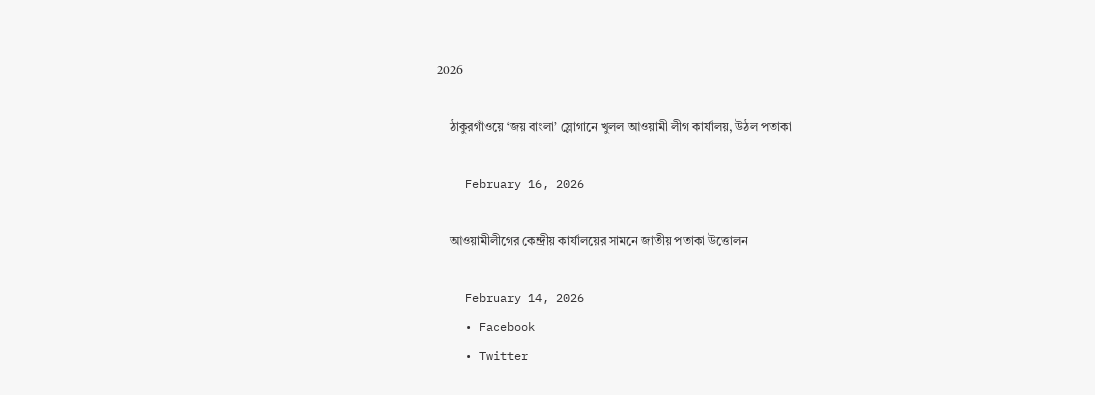2026

    ঠাকুরগাঁওয়ে ‘জয় বাংলা’ স্লোগানে খুলল আওয়ামী লীগ কার্যালয়, উঠল পতাকা

    February 16, 2026

    আওয়ামীলীগের কেন্দ্রীয় কার্যালয়ের সামনে জাতীয় পতাকা উত্তোলন

    February 14, 2026
    • Facebook
    • Twitter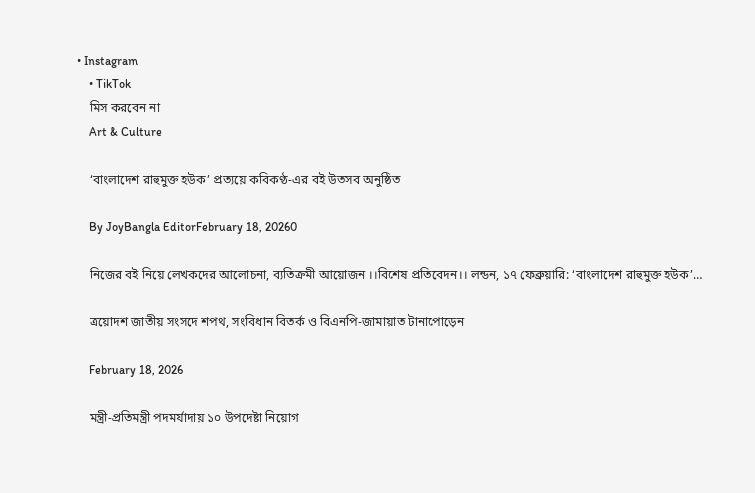• Instagram
    • TikTok
    মিস করবেন না
    Art & Culture

    ‘বাংলাদেশ রাহুমুক্ত হউক’ প্রত্যয়ে কবিকণ্ঠ-এর বই উতসব অনুষ্ঠিত

    By JoyBangla EditorFebruary 18, 20260

    নিজের বই নিয়ে লেখকদের আলোচনা, ব্যতিক্রমী আয়োজন ।।বিশেষ প্রতিবেদন।। লন্ডন, ১৭ ফেব্রুয়ারি: ‘বাংলাদেশ রাহুমুক্ত হউক’…

    ত্রয়োদশ জাতীয় সংসদে শপথ, সংবিধান বিতর্ক ও বিএনপি-জামায়াত টানাপোড়েন

    February 18, 2026

    মন্ত্রী-প্রতিমন্ত্রী পদমর্যাদায় ১০ উপদেষ্টা নিয়োগ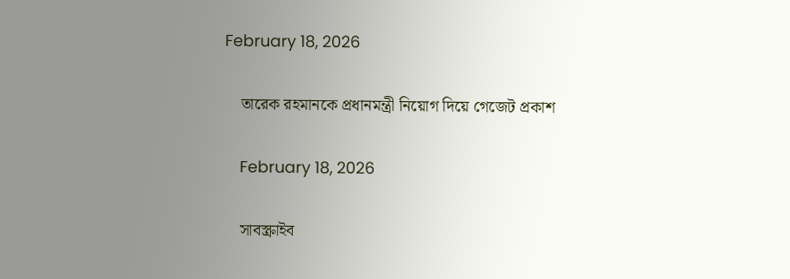February 18, 2026

    তারেক রহমানকে প্রধানমন্ত্রী নিয়োগ দিয়ে গেজেট প্রকাশ

    February 18, 2026

    সাবস্ক্রাইব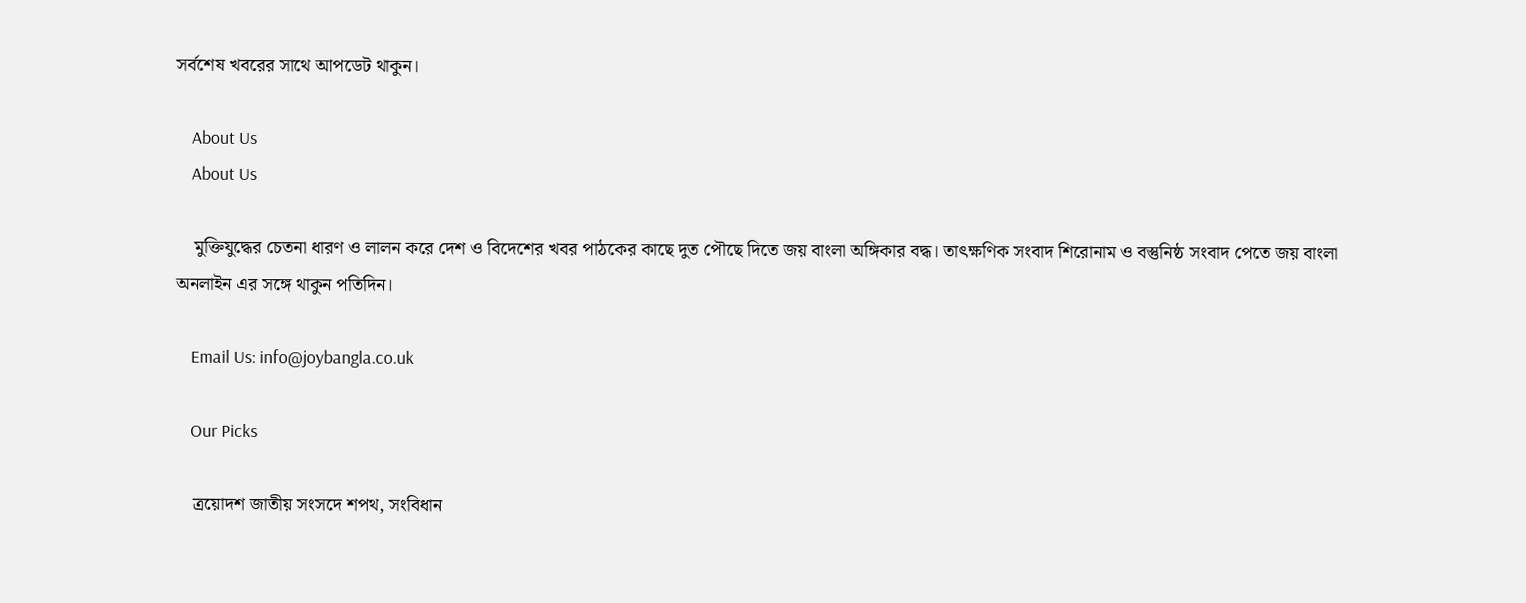সর্বশেষ খবরের সাথে আপডেট থাকুন।

    About Us
    About Us

    মুক্তিযুদ্ধের চেতনা ধারণ ও লালন করে দেশ ও বিদেশের খবর পাঠকের কাছে দুত পৌছে দিতে জয় বাংলা অঙ্গিকার বদ্ধ। তাৎক্ষণিক সংবাদ শিরোনাম ও বস্তুনিষ্ঠ সংবাদ পেতে জয় বাংলা অনলাইন এর সঙ্গে থাকুন পতিদিন।

    Email Us: info@joybangla.co.uk

    Our Picks

    ত্রয়োদশ জাতীয় সংসদে শপথ, সংবিধান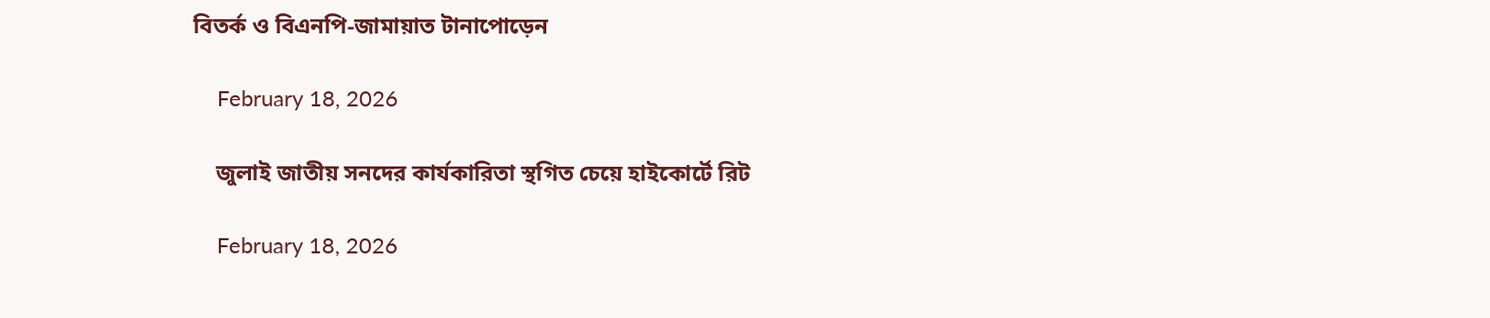বিতর্ক ও বিএনপি-জামায়াত টানাপোড়েন

    February 18, 2026

    জুলাই জাতীয় সনদের কার্যকারিতা স্থগিত চেয়ে হাইকোর্টে রিট

    February 18, 2026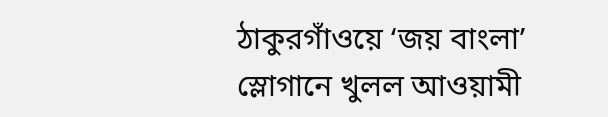ঠাকুরগাঁওয়ে ‘জয় বাংলা’ স্লোগানে খুলল আওয়ামী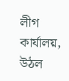লীগ কার্যালয়, উঠল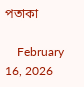পতাকা

    February 16, 2026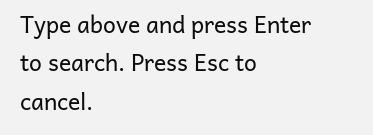Type above and press Enter to search. Press Esc to cancel.